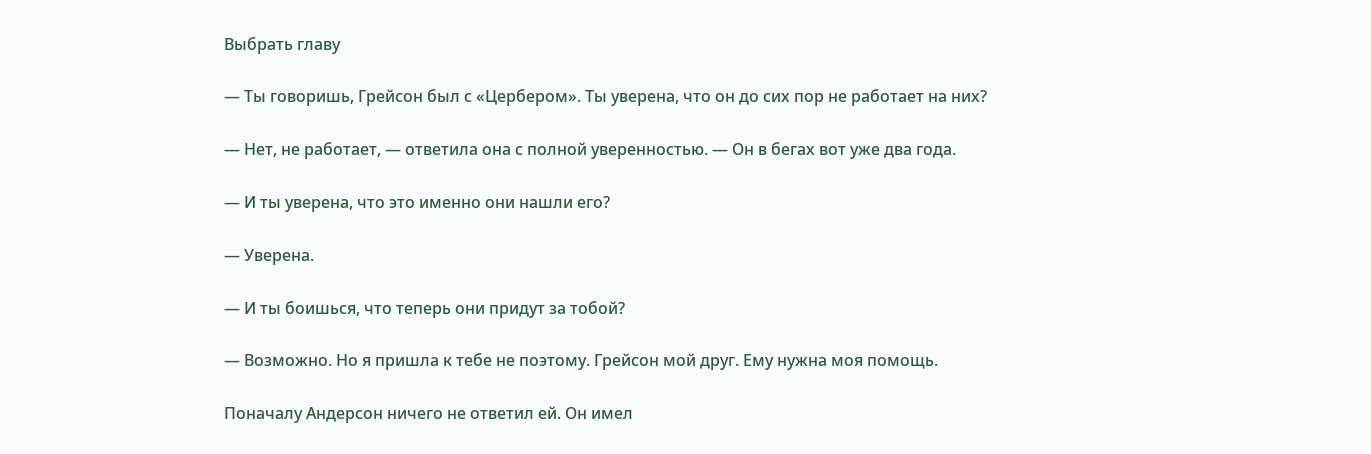Выбрать главу

— Ты говоришь, Грейсон был с «Цербером». Ты уверена, что он до сих пор не работает на них?

— Нет, не работает, — ответила она с полной уверенностью. — Он в бегах вот уже два года.

— И ты уверена, что это именно они нашли его?

— Уверена.

— И ты боишься, что теперь они придут за тобой?

— Возможно. Но я пришла к тебе не поэтому. Грейсон мой друг. Ему нужна моя помощь.

Поначалу Андерсон ничего не ответил ей. Он имел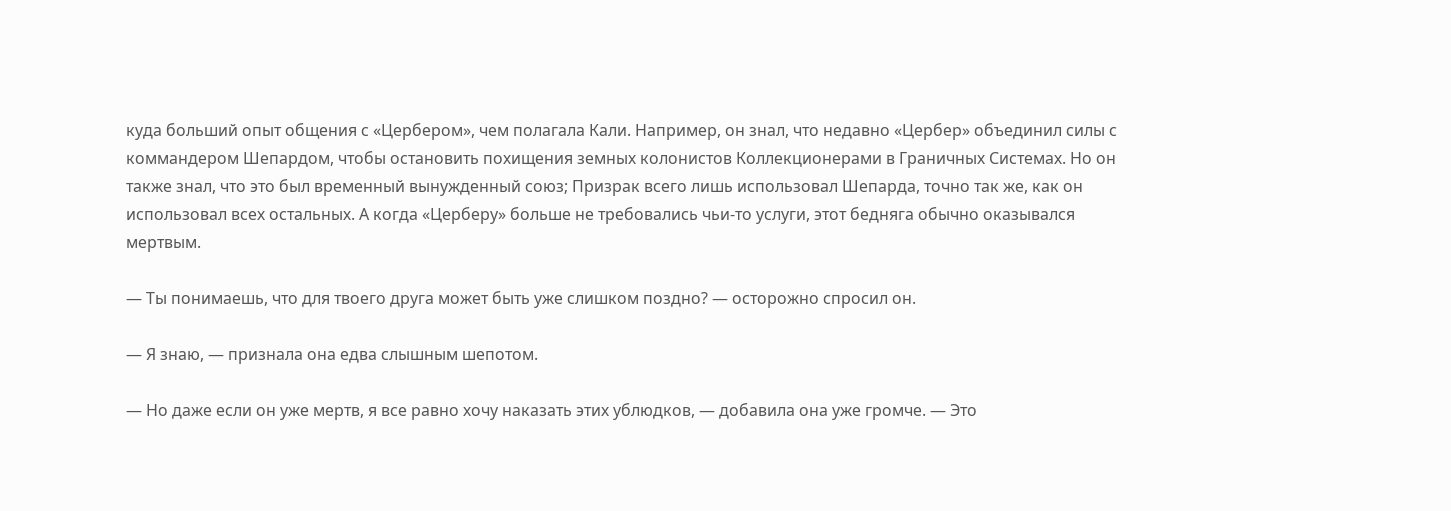куда больший опыт общения с «Цербером», чем полагала Кали. Например, он знал, что недавно «Цербер» объединил силы с коммандером Шепардом, чтобы остановить похищения земных колонистов Коллекционерами в Граничных Системах. Но он также знал, что это был временный вынужденный союз; Призрак всего лишь использовал Шепарда, точно так же, как он использовал всех остальных. А когда «Церберу» больше не требовались чьи-то услуги, этот бедняга обычно оказывался мертвым.

— Ты понимаешь, что для твоего друга может быть уже слишком поздно? — осторожно спросил он.

— Я знаю, — признала она едва слышным шепотом.

— Но даже если он уже мертв, я все равно хочу наказать этих ублюдков, — добавила она уже громче. — Это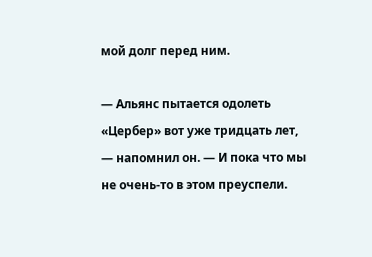мой долг перед ним.

— Альянс пытается одолеть «Цербер» вот уже тридцать лет, — напомнил он. — И пока что мы не очень-то в этом преуспели.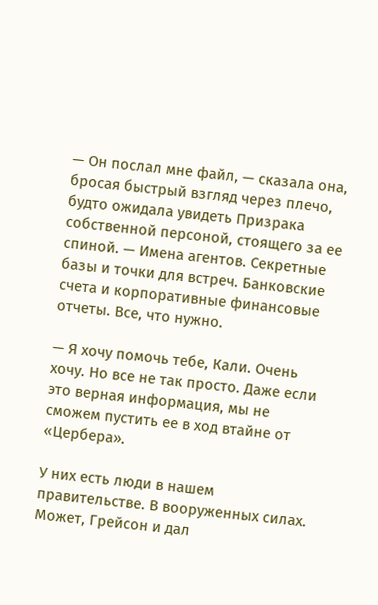— Он послал мне файл, — сказала она, бросая быстрый взгляд через плечо, будто ожидала увидеть Призрака собственной персоной, стоящего за ее спиной. — Имена агентов. Секретные базы и точки для встреч. Банковские счета и корпоративные финансовые отчеты. Все, что нужно.

— Я хочу помочь тебе, Кали. Очень хочу. Но все не так просто. Даже если это верная информация, мы не сможем пустить ее в ход втайне от «Цербера».

У них есть люди в нашем правительстве. В вооруженных силах. Может, Грейсон и дал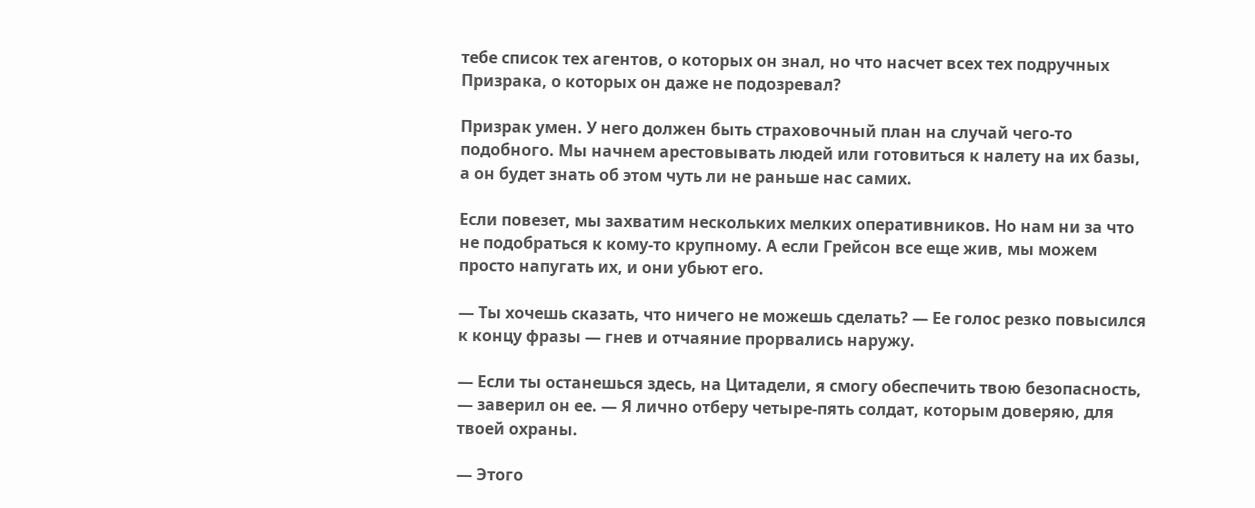тебе список тех агентов, о которых он знал, но что насчет всех тех подручных Призрака, о которых он даже не подозревал?

Призрак умен. У него должен быть страховочный план на случай чего-то подобного. Мы начнем арестовывать людей или готовиться к налету на их базы, а он будет знать об этом чуть ли не раньше нас самих.

Если повезет, мы захватим нескольких мелких оперативников. Но нам ни за что не подобраться к кому-то крупному. А если Грейсон все еще жив, мы можем просто напугать их, и они убьют его.

— Ты хочешь сказать, что ничего не можешь сделать? — Ее голос резко повысился к концу фразы — гнев и отчаяние прорвались наружу.

— Если ты останешься здесь, на Цитадели, я смогу обеспечить твою безопасность, — заверил он ее. — Я лично отберу четыре-пять солдат, которым доверяю, для твоей охраны.

— Этого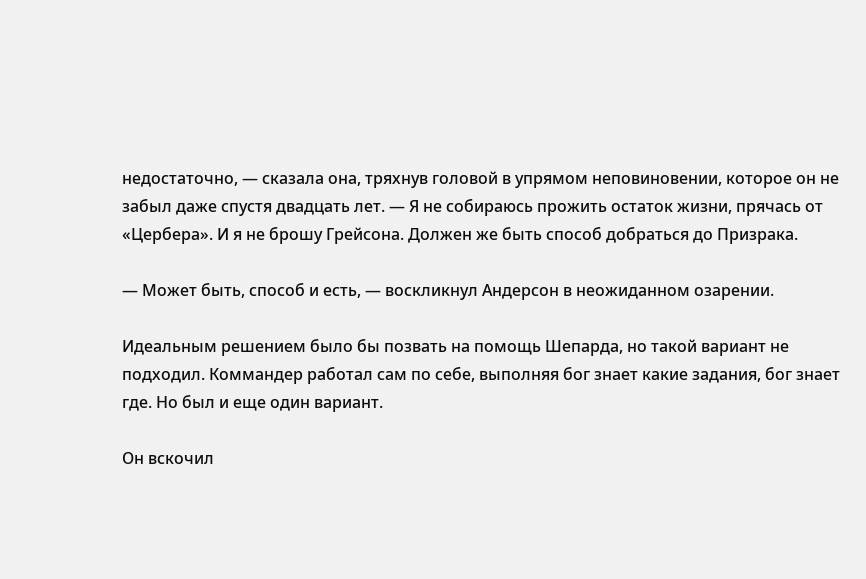недостаточно, — сказала она, тряхнув головой в упрямом неповиновении, которое он не забыл даже спустя двадцать лет. — Я не собираюсь прожить остаток жизни, прячась от «Цербера». И я не брошу Грейсона. Должен же быть способ добраться до Призрака.

— Может быть, способ и есть, — воскликнул Андерсон в неожиданном озарении.

Идеальным решением было бы позвать на помощь Шепарда, но такой вариант не подходил. Коммандер работал сам по себе, выполняя бог знает какие задания, бог знает где. Но был и еще один вариант.

Он вскочил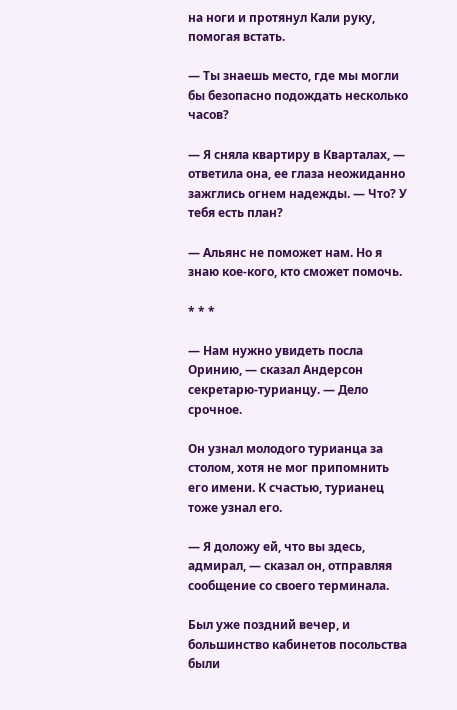на ноги и протянул Кали руку, помогая встать.

— Ты знаешь место, где мы могли бы безопасно подождать несколько часов?

— Я сняла квартиру в Кварталах, — ответила она, ее глаза неожиданно зажглись огнем надежды. — Что? У тебя есть план?

— Альянс не поможет нам. Но я знаю кое-кого, кто сможет помочь.

* * *

— Нам нужно увидеть посла Оринию, — сказал Андерсон секретарю-турианцу. — Дело срочное.

Он узнал молодого турианца за столом, хотя не мог припомнить его имени. К счастью, турианец тоже узнал его.

— Я доложу ей, что вы здесь, адмирал, — сказал он, отправляя сообщение со своего терминала.

Был уже поздний вечер, и большинство кабинетов посольства были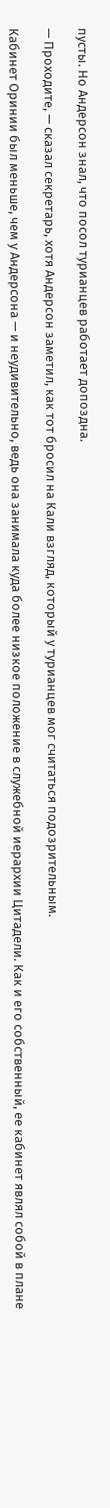пусты. Но Андерсон знал, что посол турианцев работает допоздна.

— Проходите, — сказал секретарь, хотя Андерсон заметил, как тот бросил на Кали взгляд, который у турианцев мог считаться подозрительным.

Кабинет Оринии был меньше, чем у Андерсона — и неудивительно, ведь она занимала куда более низкое положение в служебной иерархии Цитадели. Как и его собственный, ее кабинет являл собой в плане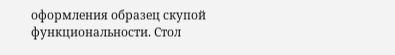оформления образец скупой функциональности. Стол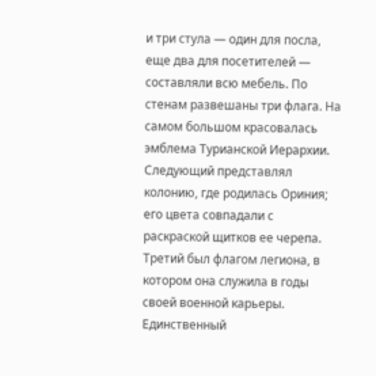и три стула — один для посла, еще два для посетителей — составляли всю мебель. По стенам развешаны три флага. На самом большом красовалась эмблема Турианской Иерархии. Следующий представлял колонию, где родилась Ориния; его цвета совпадали с раскраской щитков ее черепа. Третий был флагом легиона, в котором она служила в годы своей военной карьеры. Единственный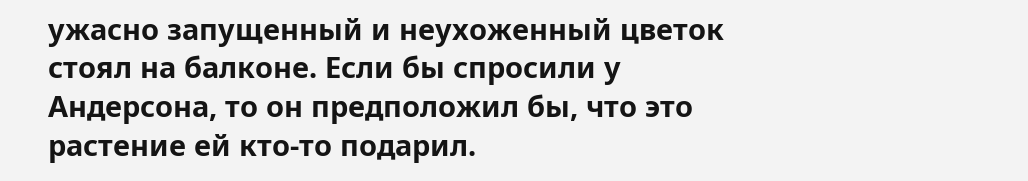ужасно запущенный и неухоженный цветок стоял на балконе. Если бы спросили у Андерсона, то он предположил бы, что это растение ей кто-то подарил.